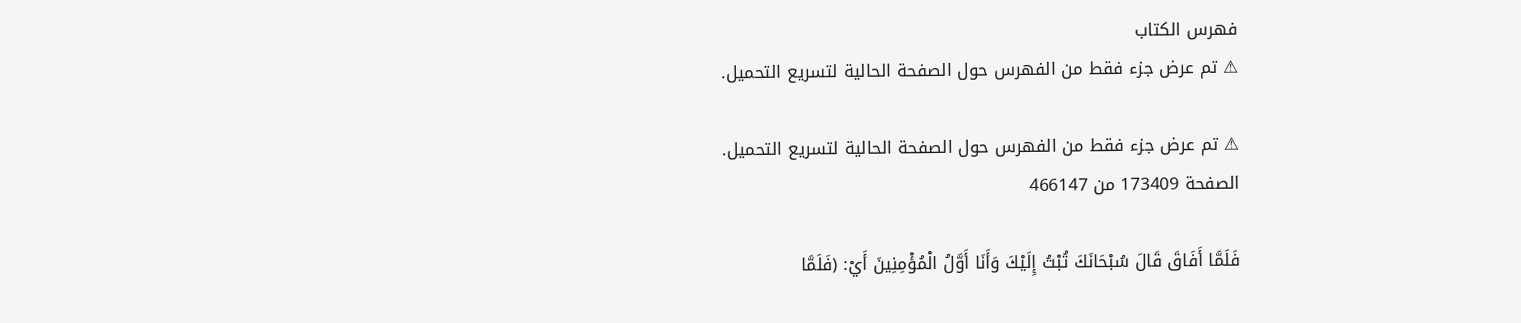فهرس الكتاب
⚠ تم عرض جزء فقط من الفهرس حول الصفحة الحالية لتسريع التحميل.

⚠ تم عرض جزء فقط من الفهرس حول الصفحة الحالية لتسريع التحميل.
الصفحة 173409 من 466147

فَلَمَّا أَفَاقَ قَالَ سُبْحَانَكَ تُبْتُ إِلَيْكَ وَأَنَا أَوَّلُ الْمُؤْمِنِينَ أَيْ: (فَلَمَّا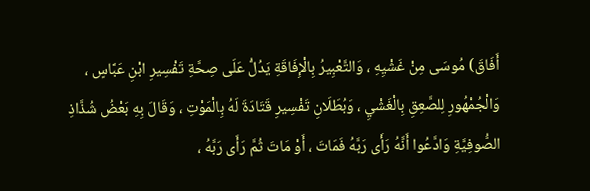أَفَاقَ) مُوسَى مِنْ غَشْيِهِ ، وَالتَّعْبِيرُ بِالْإِفَاقَةِ يَدُلُّ عَلَى صِحَّةِ تَفْسِيرِ ابْنِ عَبَّاسٍ ، وَالْجُمْهُورِ لِلصَّعِقِ بِالْغَشْيِ ، وَبُطَلَانِ تَفْسِيرِ قَتَادَةَ لَهُ بِالْمَوْتِ ، وَقَالَ بِهِ بَعْضُ شُذَّاذِ الصُّوفِيَّةِ وَادَّعُوا أَنَّهُ رَأَى رَبَّهُ فَمَاتَ ، أَوْ مَاتَ ثُمَّ رَأَى رَبَّهُ ،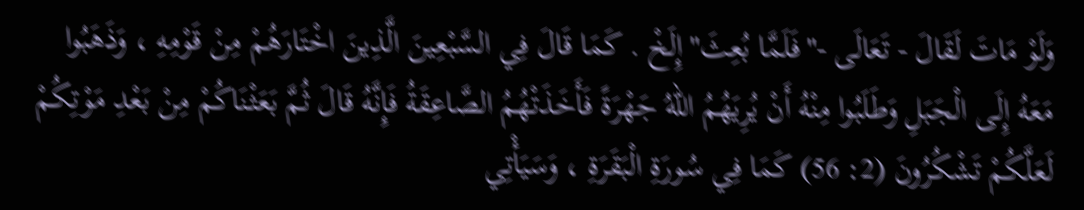وَلَوْ مَاتَ لَقَالَ - تَعَالَى -"فَلَمَّا بُعِثَ"إِلَخْ . كَمَا قَالَ فِي السَّبْعِينَ الَّذِينَ اخْتَارَهُمْ مِنْ قَوْمِهِ ، وَذَهَبُوا مَعَهُ إِلَى الْجَبَلِ وَطَلَبُوا مِنْهُ أَنْ يُرِيَهُمُ اللهُ جَهْرَةً فَأَخَذَتْهُمُ الصَّاعِقَةُ فَإِنَّهُ قَالَ ثُمَّ بَعَثْنَاكُمْ مِنْ بَعْدِ مَوْتِكُمْ لَعَلَّكُمْ تَشْكُرُونَ (2: 56) كَمَا فِي سُورَةِ الْبَقَرَةِ ، وَسَيَأْتِي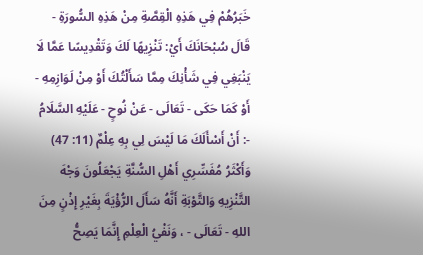خَبَرُهُمْ فِي هَذِهِ الْقِصَّةِ مِنْ هَذِهِ السُّورَةِ - قَالَ سُبْحَانَكَ أَيْ: تَنْزِيهًا لَكَ وَتَقْدِيسًا عَمَّا لَا يَنْبَغِي فِي شَأْنِكَ مِمَّا سَأَلْتُكَ أَوْ مِنْ لَوَازِمِهِ - أَوْ كَمَا حَكَى - تَعَالَى - عَنْ نُوحٍ - عَلَيْهِ السَّلَامُ -: أَنْ أَسْأَلَكَ مَا لَيْسَ لِي بِهِ عِلْمٌ (11: 47) وَأَكْثَرُ مُفَسِّرِي أَهْلِ السُّنَّةِ يَجْعَلُونَ وَجْهَ التَّنْزِيهِ وَالتَّوْبَةِ أَنَّهُ سَأَلَ الرُّؤْيَةَ بِغَيْرِ إِذْنٍ مِنَ اللهِ - تَعَالَى - ، وَنَفْيُ الْعِلْمِ إِنَّمَا يَصِحُّ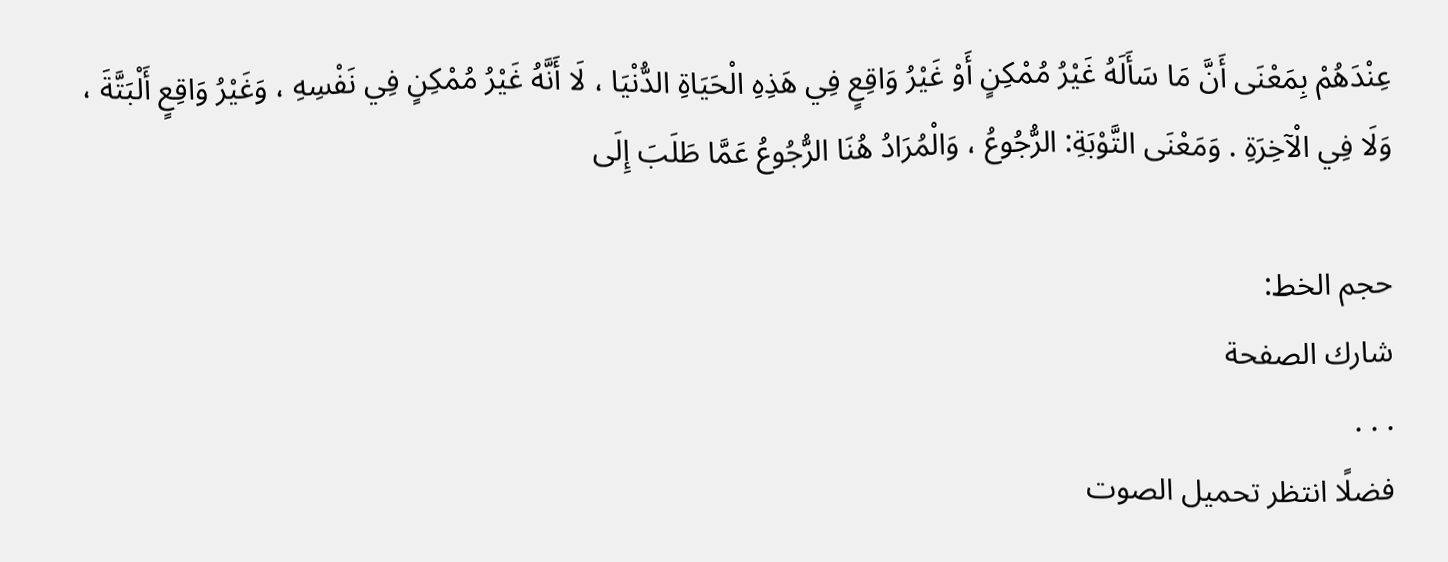عِنْدَهُمْ بِمَعْنَى أَنَّ مَا سَأَلَهُ غَيْرُ مُمْكِنٍ أَوْ غَيْرُ وَاقِعٍ فِي هَذِهِ الْحَيَاةِ الدُّنْيَا ، لَا أَنَّهُ غَيْرُ مُمْكِنٍ فِي نَفْسِهِ ، وَغَيْرُ وَاقِعٍ أَلْبَتَّةَ ، وَلَا فِي الْآخِرَةِ . وَمَعْنَى التَّوْبَةِ: الرُّجُوعُ ، وَالْمُرَادُ هُنَا الرُّجُوعُ عَمَّا طَلَبَ إِلَى

حجم الخط:
شارك الصفحة
. . .
فضلًا انتظر تحميل الصوت